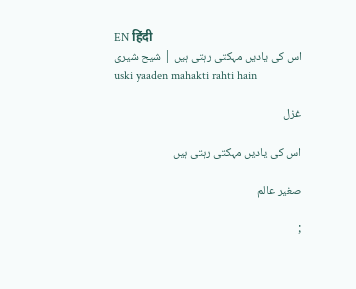EN हिंदी
اس کی یادیں مہکتی رہتی ہیں | شیح شیری
uski yaaden mahakti rahti hain

غزل

اس کی یادیں مہکتی رہتی ہیں

صغیر عالم

;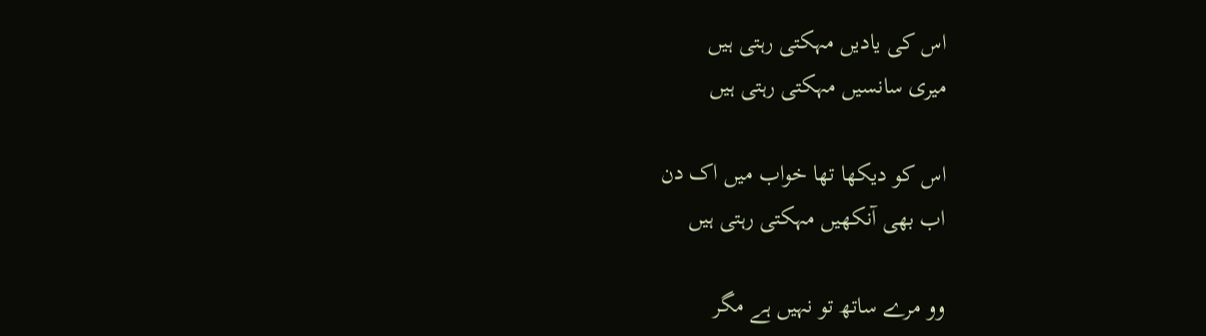اس کی یادیں مہکتی رہتی ہیں
میری سانسیں مہکتی رہتی ہیں

اس کو دیکھا تھا خواب میں اک دن
اب بھی آنکھیں مہکتی رہتی ہیں

وو مرے ساتھ تو نہیں ہے مگر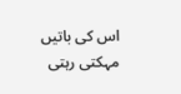اس کی باتیں مہکتی رہتی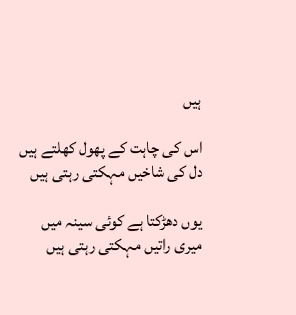ہیں

اس کی چاہت کے پھول کھلتے ہیں
دل کی شاخیں مہکتی رہتی ہیں

یوں دھڑکتا ہے کوئی سینہ میں
میری راتیں مہکتی رہتی ہیں